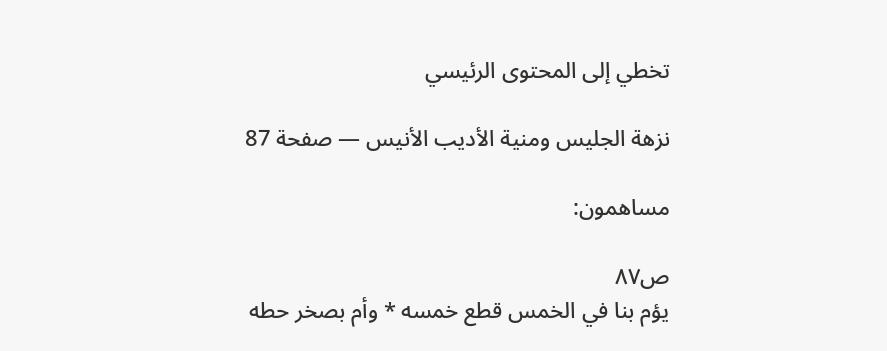تخطي إلى المحتوى الرئيسي

نزهة الجليس ومنية الأديب الأنيس — صفحة 87

مساهمون:

ص٨٧
يؤم بنا في الخمس قطع خمسه * وأم بصخر حطه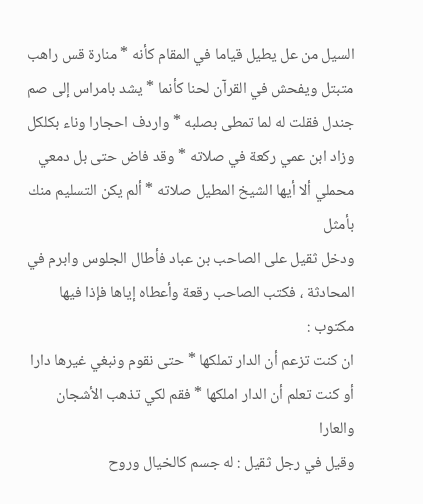السيل من عل يطيل قياما في المقام كأنه * منارة قس راهب متبتل ويفحش في القرآن لحنا كأنما * يشد بامراس إلى صم جندل فقلت له لما تمطى بصلبه * واردف احجارا وناء بكلكل وزاد ابن عمي ركعة في صلاته * وقد فاض حتى بل دمعي محملي ألا أيها الشيخ المطيل صلاته * ألم يكن التسليم منك بأمثل
ودخل ثقيل على الصاحب بن عباد فأطال الجلوس وابرم في المحادثة ، فكتب الصاحب رقعة وأعطاه إياها فإذا فيها مكتوب :
ان كنت تزعم أن الدار تملكها * حتى نقوم ونبغي غيرها دارا أو كنت تعلم أن الدار املكها * فقم لكي تذهب الأشجان والعارا
وقيل في رجل ثقيل : له جسم كالخيال وروح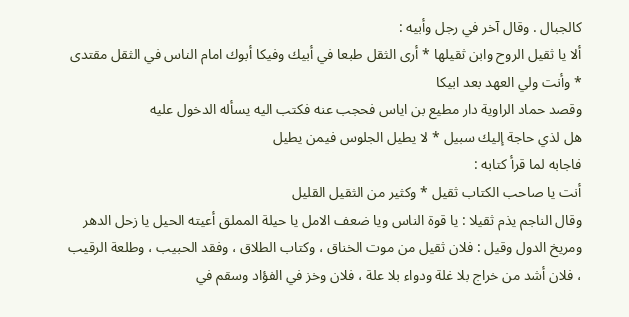كالجبال . وقال آخر في رجل وأبيه :
ألا يا ثقيل الروح وابن ثقيلها * أرى الثقل طبعا في أبيك وفيكا أبوك امام الناس في الثقل مقتدى * وأنت ولي العهد بعد ابيكا
وقصد حماد الراوية دار مطيع بن اياس فحجب عنه فكتب اليه يسأله الدخول عليه
هل لذي حاجة إليك سبيل * لا يطيل الجلوس فيمن يطيل
فاجابه لما قرأ كتابه :
أنت يا صاحب الكتاب ثقيل * وكثير من الثقيل القليل
وقال الناجم يذم ثقيلا : يا قوة الناس ويا ضعف الامل يا حيلة المملق أعيته الحيل يا زحل الدهر ومريخ الدول وقيل : فلان ثقيل من موت الخناق ، وكتاب الطلاق ، وفقد الحبيب ، وطلعة الرقيب ، فلان أشد من خراج بلا غلة ودواء بلا علة ، فلان وخز في الفؤاد وسقم في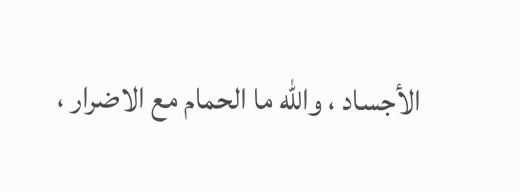الأجساد ، واللّه ما الحمام مع الاضرار ،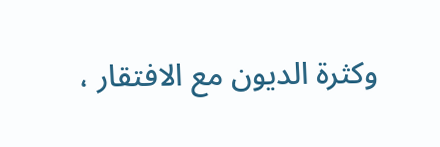وكثرة الديون مع الافتقار ،